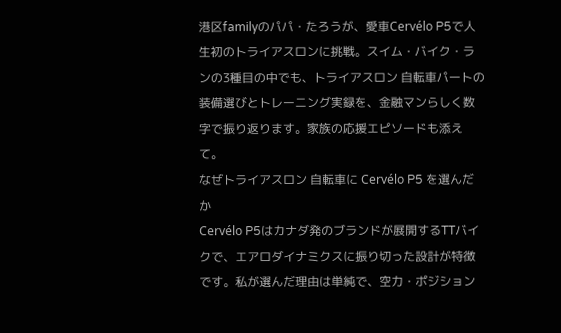港区familyのパパ・たろうが、愛車Cervélo P5で人生初のトライアスロンに挑戦。スイム・バイク・ランの3種目の中でも、トライアスロン 自転車パートの装備選びとトレーニング実録を、金融マンらしく数字で振り返ります。家族の応援エピソードも添えて。
なぜトライアスロン 自転車に Cervélo P5 を選んだか
Cervélo P5はカナダ発のブランドが展開するTTバイクで、エアロダイナミクスに振り切った設計が特徴です。私が選んだ理由は単純で、空力・ポジション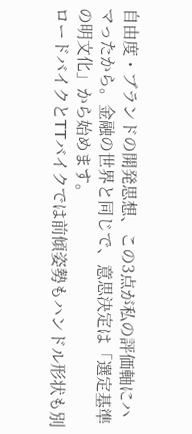自由度・ブランドの開発思想、この3点が私の評価軸にハマったから。金融の世界と同じで、意思決定は「選定基準の明文化」から始めます。
ロードバイクとTTバイクでは前傾姿勢もハンドル形状も別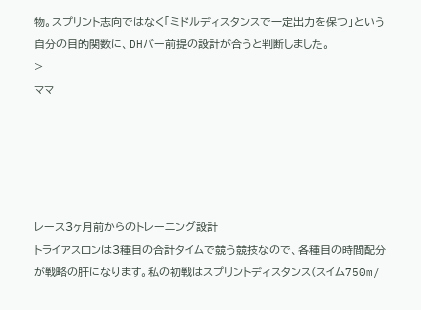物。スプリント志向ではなく「ミドルディスタンスで一定出力を保つ」という自分の目的関数に、DHバー前提の設計が合うと判断しました。
>
ママ





レース3ヶ月前からのトレーニング設計
トライアスロンは3種目の合計タイムで競う競技なので、各種目の時間配分が戦略の肝になります。私の初戦はスプリントディスタンス(スイム750m/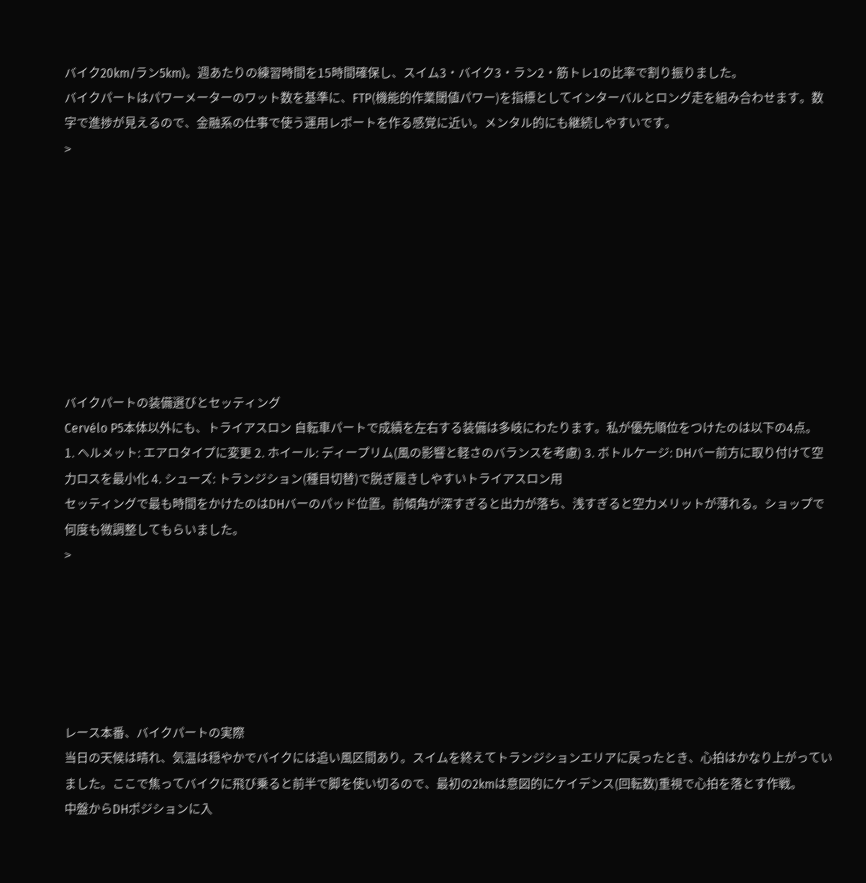バイク20km/ラン5km)。週あたりの練習時間を15時間確保し、スイム3・バイク3・ラン2・筋トレ1の比率で割り振りました。
バイクパートはパワーメーターのワット数を基準に、FTP(機能的作業閾値パワー)を指標としてインターバルとロング走を組み合わせます。数字で進捗が見えるので、金融系の仕事で使う運用レポートを作る感覚に近い。メンタル的にも継続しやすいです。
>









バイクパートの装備選びとセッティング
Cervélo P5本体以外にも、トライアスロン 自転車パートで成績を左右する装備は多岐にわたります。私が優先順位をつけたのは以下の4点。
1. ヘルメット: エアロタイプに変更 2. ホイール: ディープリム(風の影響と軽さのバランスを考慮) 3. ボトルケージ: DHバー前方に取り付けて空力ロスを最小化 4. シューズ: トランジション(種目切替)で脱ぎ履きしやすいトライアスロン用
セッティングで最も時間をかけたのはDHバーのパッド位置。前傾角が深すぎると出力が落ち、浅すぎると空力メリットが薄れる。ショップで何度も微調整してもらいました。
>






レース本番、バイクパートの実際
当日の天候は晴れ、気温は穏やかでバイクには追い風区間あり。スイムを終えてトランジションエリアに戻ったとき、心拍はかなり上がっていました。ここで焦ってバイクに飛び乗ると前半で脚を使い切るので、最初の2kmは意図的にケイデンス(回転数)重視で心拍を落とす作戦。
中盤からDHポジションに入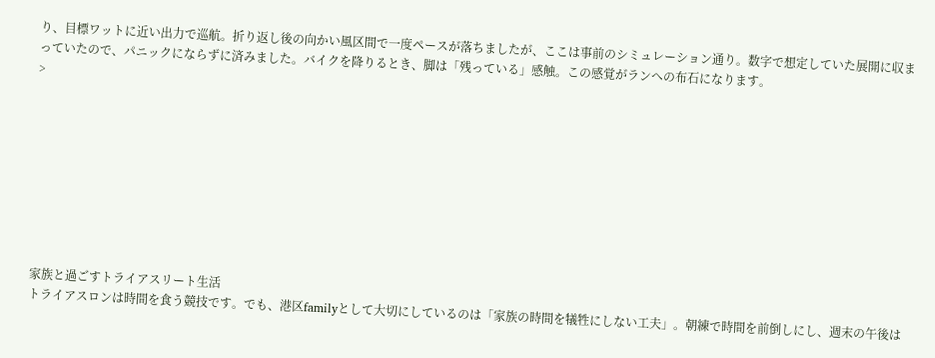り、目標ワットに近い出力で巡航。折り返し後の向かい風区間で一度ペースが落ちましたが、ここは事前のシミュレーション通り。数字で想定していた展開に収まっていたので、パニックにならずに済みました。バイクを降りるとき、脚は「残っている」感触。この感覚がランへの布石になります。
>









家族と過ごすトライアスリート生活
トライアスロンは時間を食う競技です。でも、港区familyとして大切にしているのは「家族の時間を犠牲にしない工夫」。朝練で時間を前倒しにし、週末の午後は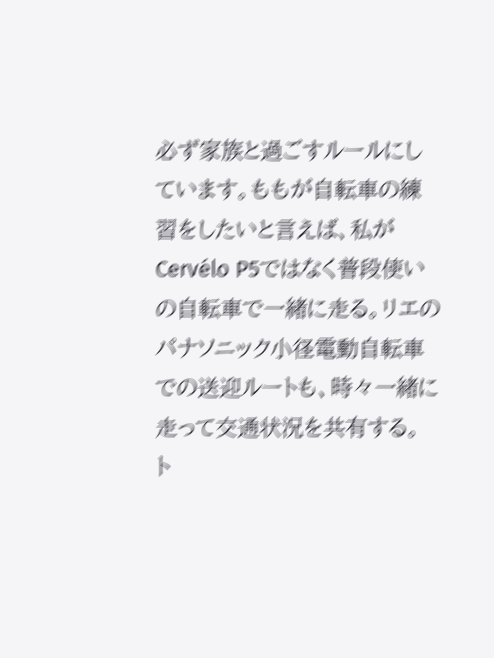必ず家族と過ごすルールにしています。ももが自転車の練習をしたいと言えば、私がCervélo P5ではなく普段使いの自転車で一緒に走る。リエのパナソニック小径電動自転車での送迎ルートも、時々一緒に走って交通状況を共有する。
ト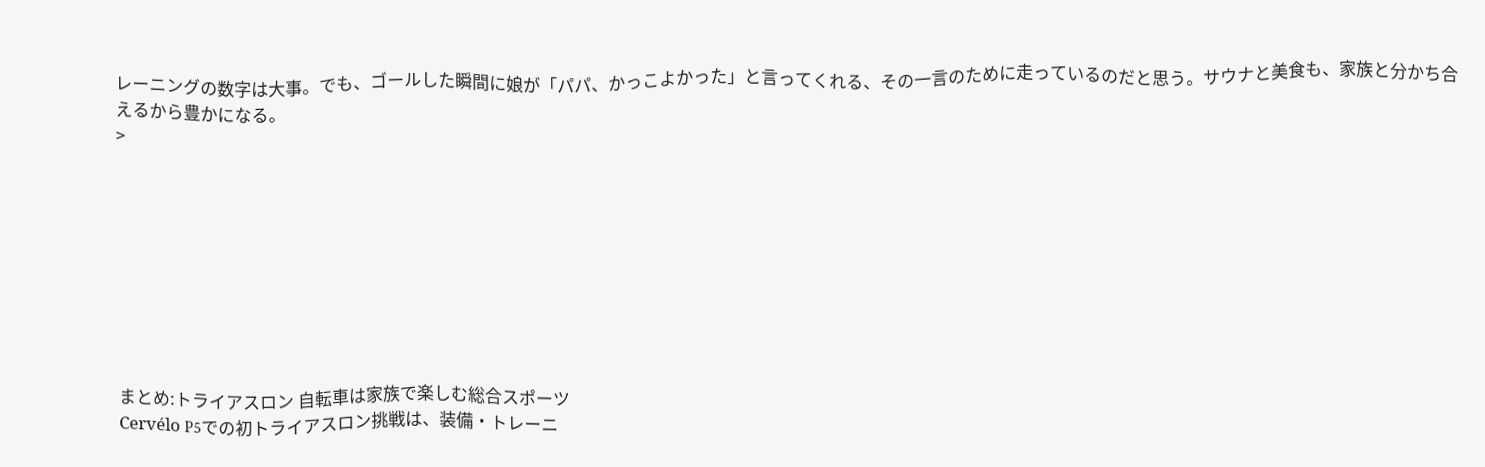レーニングの数字は大事。でも、ゴールした瞬間に娘が「パパ、かっこよかった」と言ってくれる、その一言のために走っているのだと思う。サウナと美食も、家族と分かち合えるから豊かになる。
>









まとめ:トライアスロン 自転車は家族で楽しむ総合スポーツ
Cervélo P5での初トライアスロン挑戦は、装備・トレーニ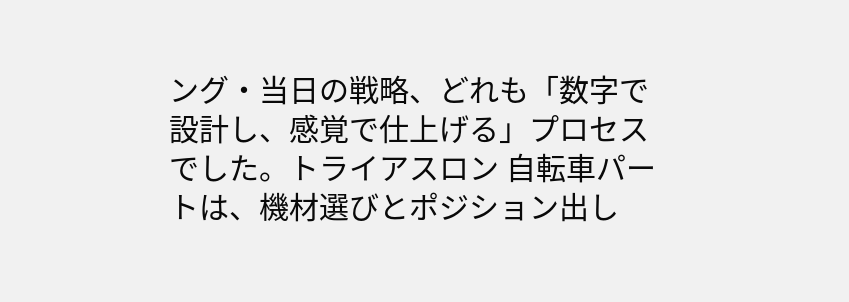ング・当日の戦略、どれも「数字で設計し、感覚で仕上げる」プロセスでした。トライアスロン 自転車パートは、機材選びとポジション出し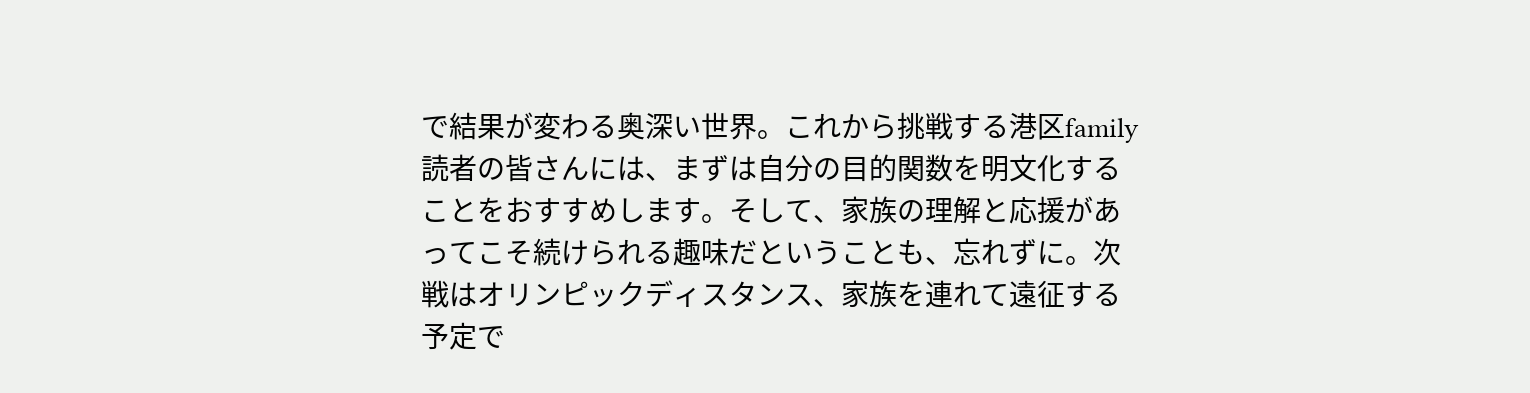で結果が変わる奥深い世界。これから挑戦する港区family読者の皆さんには、まずは自分の目的関数を明文化することをおすすめします。そして、家族の理解と応援があってこそ続けられる趣味だということも、忘れずに。次戦はオリンピックディスタンス、家族を連れて遠征する予定で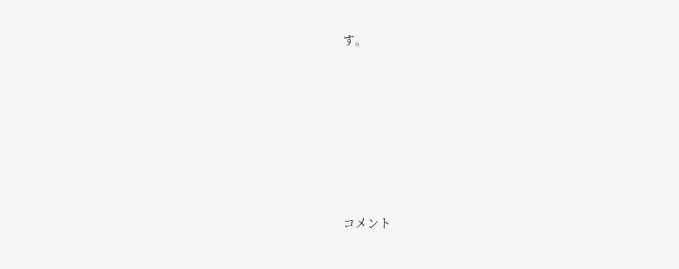す。








コメント